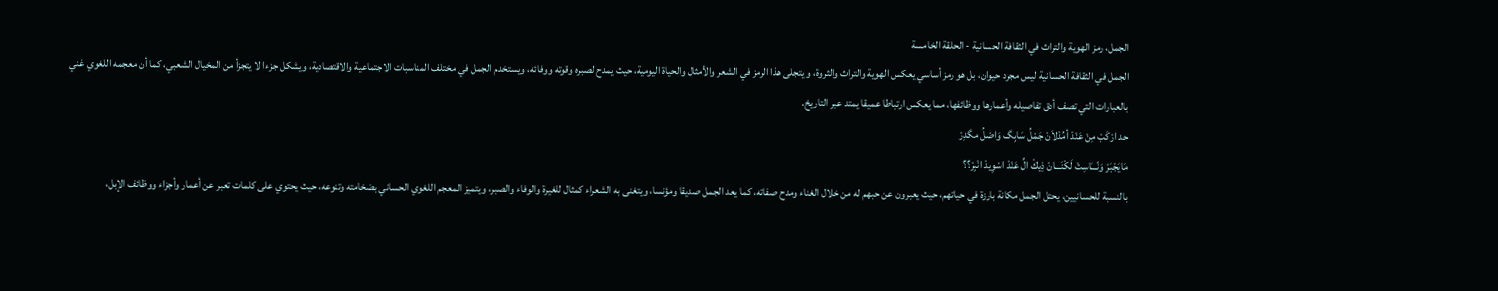الجمل، رمز الهوية والتراث في الثقافة الحسانية - الحلقة الخامسة
الجمل في الثقافة الحسانية ليس مجرد حيوان، بل هو رمز أساسي يعكس الهوية والتراث والثروة، و يتجلى هذا الرمز في الشعر والأمثال والحياة اليومية، حيث يمدح لصبره وقوته ووفائه، ويستخدم الجمل في مختلف المناسبات الاجتماعية والاقتصادية، ويشكل جزءا لا يتجزأ من المخيال الشعبي، كما أن معجمه اللغوي غني بالعبارات التي تصف أدق تفاصيله وأعمارها ووظائفها، مما يعكس ارتباطا عميقا يمتد عبر التاريخ.
حد ارْكَبْ مِنْ عَنْدْ أمُدْلاَنْ جَمْلُ سَابِگ وَاصْلُ مگدِرْ
مَايَجْبَرْ وَنّـــَاسِتْ لَكْنَـــانْ ذِيكْ الِّ عَنْدْ اسْوِيدْ انْبِرْ؟؟
بالنسبة للحسانيين، يحتل الجمل مكانة بارزة في حياتهم، حيث يعبرون عن حبهم له من خلال الغناء ومدح صفاته، كما يعد الجمل صديقا ومؤنسا، ويتغنى به الشعراء كمثال للغيرة والوفاء والصبر، ويتميز المعجم اللغوي الحساني بضخامته وتنوعه، حيث يحتوي على كلمات تعبر عن أعمار وأجزاء ووظائف الإبل،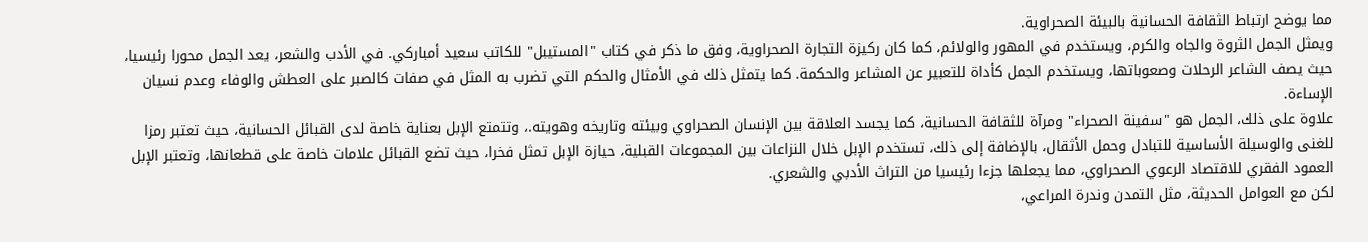مما يوضح ارتباط الثقافة الحسانية بالبيئة الصحراوية.
ويمثل الجمل الثروة والجاه والكرم، ويستخدم في المهور والولائم، كما كان ركيزة التجارة الصحراوية، وفق ما ذكر في كتاب "المستيبل" للكاتب سعيد أمباركي. في الأدب والشعر، يعد الجمل محورا رئيسيا، حيث يصف الشاعر الرحلات وصعوباتها، ويستخدم الجمل كأداة للتعبير عن المشاعر والحكمة. كما يتمثل ذلك في الأمثال والحكم التي تضرب به المثل في صفات كالصبر على العطش والوفاء وعدم نسيان الإساءة.
علاوة على ذلك، الجمل هو "سفينة الصحراء" ومرآة للثقافة الحسانية، كما يجسد العلاقة بين الإنسان الصحراوي وبيئته وتاريخه وهويته.، وتتمتع الإبل بعناية خاصة لدى القبائل الحسانية، حيث تعتبر رمزا للغنى والوسيلة الأساسية للتبادل وحمل الأثقال، بالإضافة إلى ذلك، تستخدم الإبل خلال النزاعات بين المجموعات القبلية، حيازة الإبل تمثل فخرا، حيث تضع القبائل علامات خاصة على قطعانها، وتعتبر الإبل العمود الفقري للاقتصاد الرعوي الصحراوي، مما يجعلها جزءا رئيسيا من التراث الأدبي والشعري.
لكن مع العوامل الحديثة، مثل التمدن وندرة المراعي،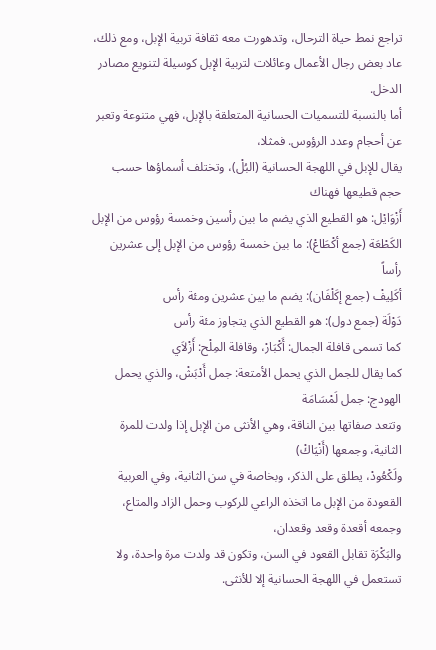تراجع نمط حياة الترحال، وتدهورت معه ثقافة تربية الإبل، ومع ذلك، عاد بعض رجال الأعمال وعائلات لتربية الإبل كوسيلة لتنويع مصادر الدخل.
أما بالنسبة للتسميات الحسانية المتعلقة بالإبل، فهي متنوعة وتعبر عن أحجام وعدد الرؤوس. فمثلا،
يقال للإبل في اللهجة الحسانية (البُلْ)، وتختلف أسماؤها حسب حجم قطيعها فهناك
أَزْوَايْل: هو القطيع الذي يضم ما بين رأسين وخمسة رؤوس من الإبل
الكَطْعَة (جمع أكْطَاعْ): ما بين خمسة رؤوس من الإبل إلى عشرين رأساً
أكَلِيفْ (جمع إكَلْفَان): يضم ما بين عشرين ومئة رأس
دَوْلَة (جمع دول): هو القطيع الذي يتجاوز مئة رأس
كما تسمى قافلة الجمال: أَكْبَارْ، وقافلة المِلْح: أَزْلاَي
كما يقال للجمل الذي يحمل الأمتعة: جمل أَدْبَشْ، والذي يحمل الهودج: جمل لَمْسَامَة
وتتعد صفاتها بين الناقة، وهي الأنثى من الإبل إذا ولدت للمرة الثانية، وجمعها (أَنْيَاكْ)
ولَكْعُودْ، يطلق على الذكر، وبخاصة في سن الثانية، وفي العربية القعودة من الإبل ما اتخذه الراعي للركوب وحمل الزاد والمتاع، وجمعه أقعدة وقعد وقعدان،
والبَكْرَة تقابل القعود في السن، وتكون قد ولدت مرة واحدة، ولا تستعمل في اللهجة الحسانية إلا للأنثى.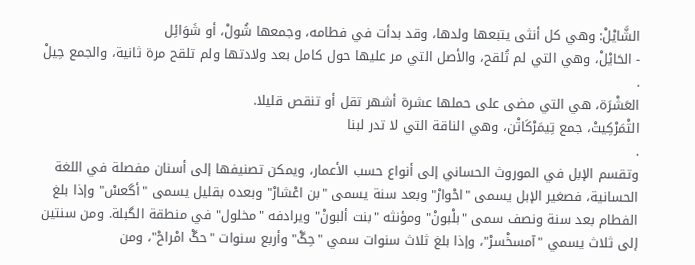الشَّايْلْ: وهي كل أنثى يتبعها ولدها، وقد بدأت في فطامه، وجمعها شُولْ، أو شَوَائِل
- الحَايْلْ، وهي التي لم تُلقح، والأصل التي مر عليها حول كامل بعد ولادتها ولم تلقح مرة ثانية، والجمع حِيلْ .
العَشْرَة، هي التي مضى على حملها عشرة أشهر تقل أو تنقص قليلا.
التْمَرْكِيتْ، جمع تِيمَرْكَاتْن، وهي الناقة التي لا تدر لبنا
.
وتقسم الإبل في الموروث الحساني إلى أنواع حسب الأعمار، ويمكن تصنيفها إلى أسنان مفصلة في اللغة الحسانية، فصغير الإبل يسمى "احْوارْ" وبعد سنة يسمى "بن اعْشارْ" وبعده بقليل يسمى "أگعسْ" وإذا بلغ الفطام بعد سنة ونصف سمى "بلْبونْ" ومؤنثه "بنت ألبونْ" ويرادفه "مخلول" في منطقة الگبلة. ومن سنتين إلى ثلاث يسمي "آمسخْسرْ"، وإذا بلغ ثلاث سنوات سمي "حِگْ" وأربع سنوات "حگْ امْراحْ"، ومن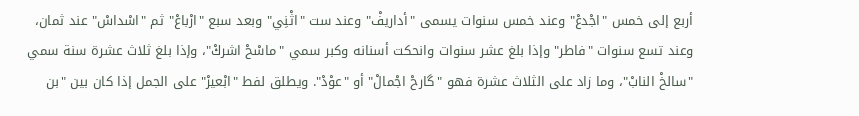أربع إلى خمس "اجْدعْ" وعند خمس سنوات يسمى "أداريفْ" وعند ست "اثْنِي" وبعد سبع "ارْباعْ" ثم "اسْداسْ" عند ثمان، وعند تسع سنوات "فاطر" وإذا بلغ عشر سنوات وانحكت أسنانه وكبر سمي "ماسْحْ اشركْ"، وإذا بلغ ثلاث عشرة سنة سمي "سالخْ النابْ"، وما زاد على الثلاث عشرة فهو "گارحْ اجْمالْ" أو "عوْدْ". ويطلق لفط "ابْعيرْ" على الجمل إذا كان بين "بن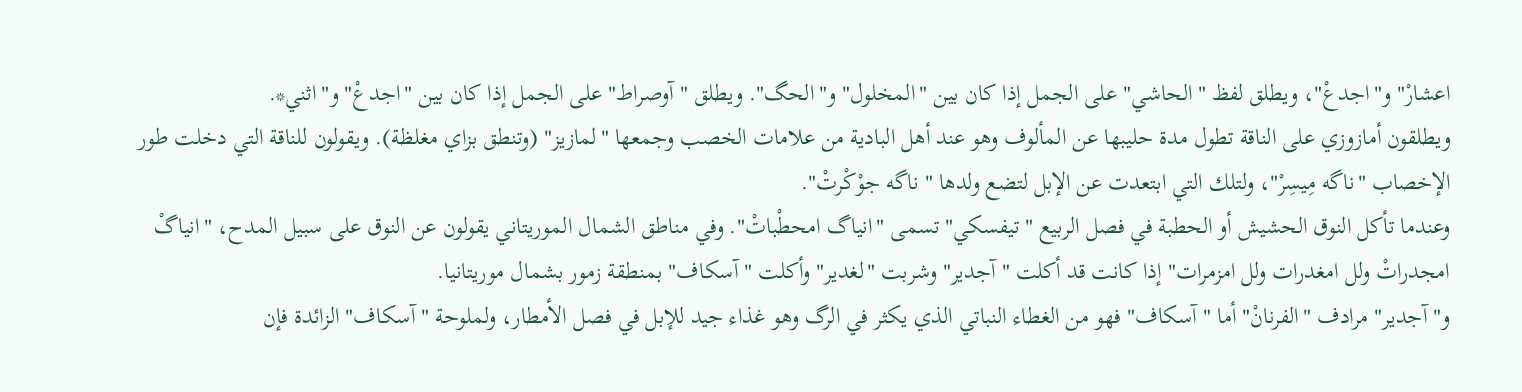اعشارْ" و"اجدعْ"، ويطلق لفظ "الحاشي" على الجمل إذا كان بين "المخلول" و"الحگ". ويطلق "آوصراط" على الجمل إذا كان بين "اجدعْ" و"اثني*.
ويطلقون أمازوزي على الناقة تطول مدة حليبها عن المألوف وهو عند أهل البادية من علامات الخصب وجمعها "لمازيز" (وتنطق بزاي مغلظة). ويقولون للناقة التي دخلت طور الإخصاب "ناگه مِيسِرْ"، ولتلك التي ابتعدت عن الإبل لتضع ولدها " ناگه جوْكْرتْ".
وعندما تأكل النوق الحشيش أو الحطبة في فصل الربيع "تيفسكي" تسمى "انياگ امحطْباتْ". وفي مناطق الشمال الموريتاني يقولون عن النوق على سبيل المدح، "انياگْ امجدراتْ ولل امغدرات ولل امزمرات" إذا كانت قد أكلت "آجدير" وشربت "لغدير" وأكلت "آسكاف" بمنطقة زمور بشمال موريتانيا.
و"آجدير" مرادف "الفرنانْ" أما "آسكاف" فهو من الغطاء النباتي الذي يكثر في الرگ وهو غذاء جيد للإبل في فصل الأمطار، ولملوحة "آسكاف" الزائدة فإن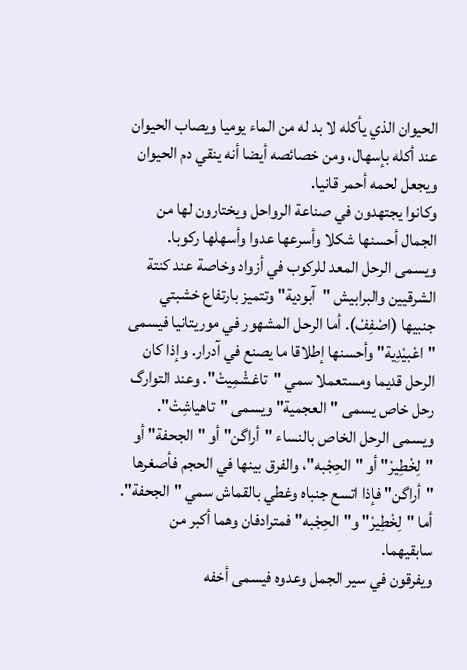الحيوان الذي يأكله لا بد له من الماء يوميا ويصاب الحيوان عند أكله بإسهال، ومن خصائصه أيضا أنه ينقي دم الحيوان ويجعل لحمه أحمر قانيا.
وكانوا يجتهدون في صناعة الرواحل ويختارون لها من الجمال أحسنها شكلا وأسرعها عدوا وأسهلها ركوبا. ويسمى الرحل المعد للركوب في أزواد وخاصة عند كنتة الشرقيين والبرابيش "آبودية" وتتميز بارتفاع خشبتي جنبيها (اصْفِفْ). أما الرحل المشهور في موريتانيا فيسمى "اعْبيْدِية" وأحسنها إطلاقا ما يصنع في آدرار. وإذا كان الرحل قديما ومستعملا سمي "تاغشْمِيتْ". وعند التوارگ رحل خاص يسمى "العجمية" ويسمى "تاهياشِتْ". ويسمى الرحل الخاص بالنساء "أراگن" أو "الجحفة" أو "لِخْطِيرْ" أو "الحِجْبه"، والفرق بينها في الحجم فأصغرها "أراگن" فإذا اتسع جنباه وغطي بالقماش سمي "الجحفة". أما "لِخْطِيرْ" و"الحِجْبه" فمترادفان وهما أكبر من سابقيهما.
ويفرقون في سير الجمل وعدوه فيسمى أخفه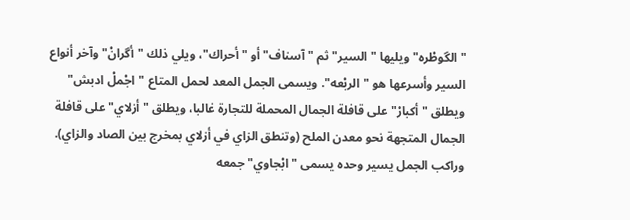"الگوطْره" ويليها "السير" ثم "آسناف" أو "أحراك"، ويلي ذلك "أگرانْ" وآخر أنواع السير وأسرعها هو "الربْعه". ويسمى الجمل المعد لحمل المتاع "اجْملْ ادبش" ويطلق "أكبارْ" على قافلة الجمال المحملة للتجارة غالبا، ويطلق "أزلاي" على قافلة الجمال المتجهة نحو معدن الملح (وتنطق الزاي في أزلاي بمخرج بين الصاد والزاي).
وراكب الجمل يسير وحده يسمى "ابْجاوي" جمعه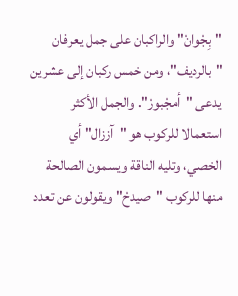"بِجْوانْ" والراكبان على جمل يعرفان "بالرديف"، ومن خمس ركبان إلى عشرين يدعى "أمجْبورْ". والجمل الأكثر استعمالا للركوب هو "آززال" أي الخصي، وتليه الناقة ويسمون الصالحة منها للركوب "صيدحْ" ويقولون عن تعدد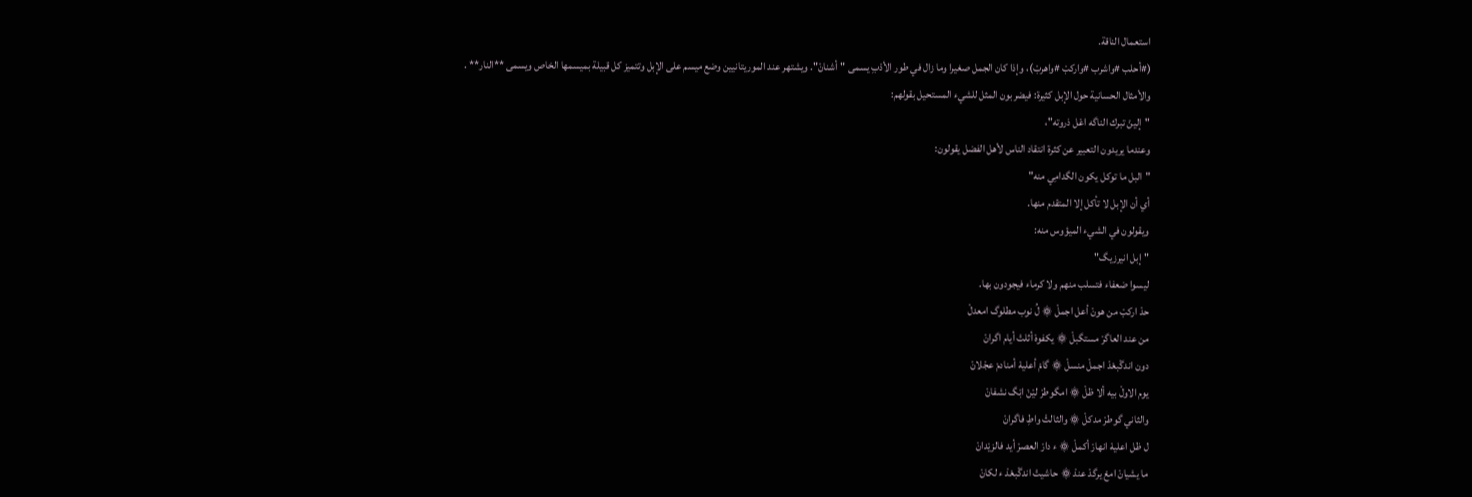استعمال الناقة.
(#أحلب #واشرب #واركبْ #واهربْ)، وإذا كان الجمل صغيرا وما زال في طور الأدْبِ يسمى "أشنانْ". ويشتهر عند الموريتانيين وضع ميسم على الإبل وتتميز كل قبيلة بميسمها الخاص ويسمى **النار** .
والأمثال الحسانية حول الإبل كثيرة: فيضربون المثل للشيء المستحيل بقولهم:
"إلينْ تبرك الناگه اعْل ذروته"،
وعندما يريدون التعبير عن كثرة انتقاد الناس لأهل الفضل يقولون:
"البل ما توكل يكون الگدامِي منه"
أي أن الإبل لا تأكل إلا المتقدم منها.
ويقولون في الشيء الميؤوس منه:
"إبل انيرزيگ"
ليسوا ضعفاء فتسلب منهم ولا كرماء فيجودون بها.
حدْ اركبْ من هونْ أعل اجملْ ۞ لُ نوب مطلوگ امعدلْ
من عند العاگرْ مستگبلْ ۞ يكفوهْ أثلتْ أيام اگرانْ
دون اندگْبعْدْ اجملْ منسلْ ۞ گامْ أعليهْ أمنادمْ عجْلانْ
يوم الاولْ بيه ألا ظلْ ۞ امگوطرْ ليْنْ ابْگ نشفانْ
والثاني گوطرْ مدكلْ ۞ والثالثْ واطِ فاگرانْ
ل ظل اعليهْ انهارْ أكملْ ۞ ء دارْ العصرْ أيد فالزيْدانْ
ما يشيانْ امعْ يرگدْ عندْ ۞ حاشيتْ اندگْبعْدْ ء لكانْ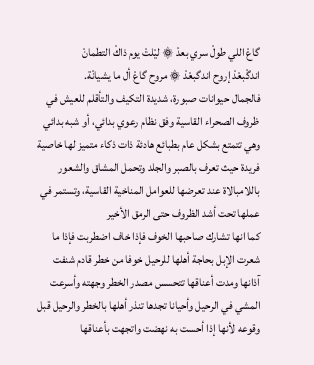گاعْ اللي طولْ سري بعدْ ۞ ليْلتْ يوم ذاكْ التطمانْ
اندگْبعْدْ إروح اندگبعْدْ ۞ مروح گاعْ أل ما يشيانْة.
فالجمال حيوانات صبورة، شديدة التكيف والتأقلم للعيش في ظروف الصحراء القاسية وفق نظام رعوي بدائي، أو شبه بدائي وهي تتمتع بشكل عام بطبائع هادئة ذات ذكاء متميز لها خاصية فريدة حيث تعرف بالصبر والجلد وتحمل المشاق والشعور باللامبالاة عند تعرضها للعوامل المناخية القاسية، وتستمر في عملها تحت أشد الظروف حتى الرمق الأخير
كما انها تشارك صاحبها الخوف فإذا خاف اضطربت فإذا ما شعرت الإبل بحاجة أهلها للرحيل خوفا من خطر قادم شنفت آذانها ومدت أعناقها تتحسس مصدر الخطر وجهته وأسرعت المشي في الرحيل وأحيانا تجدها تنذر أهلها بالخطر والرحيل قبل وقوعه لأنها إذا أحست به نهضت واتجهت بأعناقها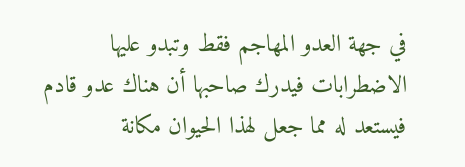في جهة العدو المهاجم فقط وتبدو عليها الاضطرابات فيدرك صاحبها أن هناك عدو قادم فيستعد له مما جعل لهذا الحيوان مكانة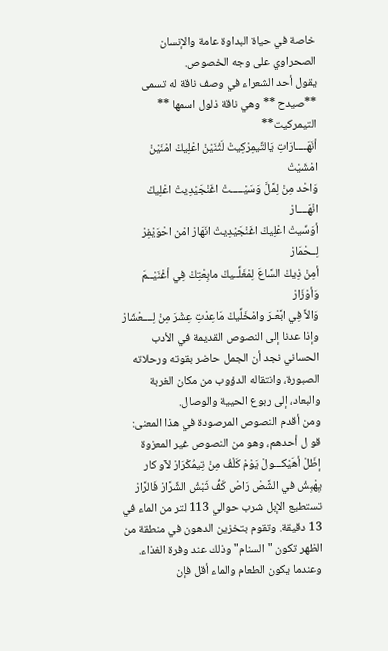خاصة في حياة البداوة عامة والإنسان الصحراوي على وجه الخصوص.
يقول أحد الشعراء في وصف ناقة له تسمى **صيدح ** وهي ناقة ذلول اسمها ** التيمركيت**
أنَهَــــارَاتِ يَالتِّيمِرْكِيتْ لَثْنَيْنْ اعْلِيكْ امْنَيْنْ امْشَيْتْ
وَاحْد مِنْ لِمَّلَّ وَسَيْـــــتْ اغَنْجَيْدِيتْ اعْلِيكْ انْهَــــارْ
أوَسِّيتْ اعْلِيكْ اغَنْجَيْدِيتْ انَهَارْ امْن احْوَيْفِرْ لِــحْمَارْ
أمِنْ ذِيكْ السَّاعَ لِمْغَلِّــيكْ مابِعْتِكْ فِي أغْنَيْــمَ وَأوْزَارْ
وَالاَّ فِي ابَّعْـرَ وامْخَلِّيكْ مَاعِدْتِ عِشْرَ مِنْ لِــــعْشَارْ
وإذا عدنا إلى النصوص القديمة في الأدب الحساني نجد أن الجمل حاضر بقوته ورحلاته الصبورة، وانتقاله الدؤوب من مكان الغربة والبعاد، إلى ربوع الحيية والوصال.
ومن أقدم النصوص المرصودة في هذا المعنى: قو ل أحدهم، وهو من النصوص غير المعزوة
إظَلْ أهَيْكـــولْ يَوْمْ كَلْفُ مِنْ تِيمُكْرَارْ لآو كار
يِهْبِشْ في الشَّصْ رَاصْ كَفُّ ثَبْشْ الشِّرَّارْ فَالرَّارْ
تستطيع الإبل شرب حوالي 113 لتر من الماء في 13 دقيقة. وتقوم بتخزين الدهون في منطقة من الظهر تكون "السنام" وذلك عند وفرة الغذاء. وعندما يكون الطعام والماء أقل فإن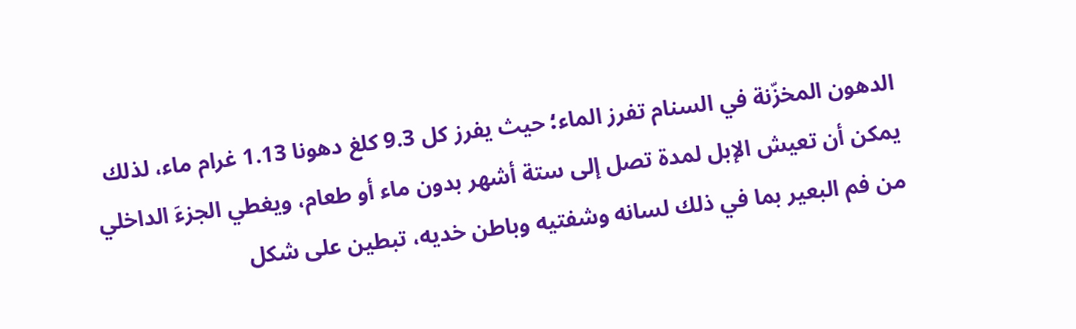الدهون المخزّنة في السنام تفرز الماء؛ حيث يفرز كل 9.3 كلغ دهونا 1.13 غرام ماء، لذلك يمكن أن تعيش الإبل لمدة تصل إلى ستة أشهر بدون ماء أو طعام، ويغطي الجزءَ الداخلي من فم البعير بما في ذلك لسانه وشفتيه وباطن خديه، تبطين على شكل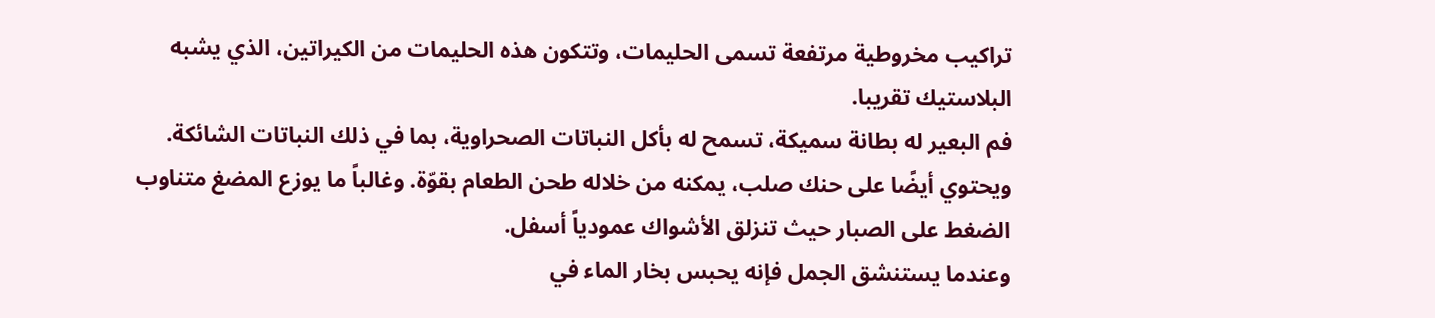تراكيب مخروطية مرتفعة تسمى الحليمات، وتتكون هذه الحليمات من الكيراتين، الذي يشبه البلاستيك تقريبا.
فم البعير له بطانة سميكة، تسمح له بأكل النباتات الصحراوية، بما في ذلك النباتات الشائكة. ويحتوي أيضًا على حنك صلب، يمكنه من خلاله طحن الطعام بقوّة. وغالباً ما يوزع المضغ متناوب الضغط على الصبار حيث تنزلق الأشواك عمودياً أسفل.
وعندما يستنشق الجمل فإنه يحبس بخار الماء في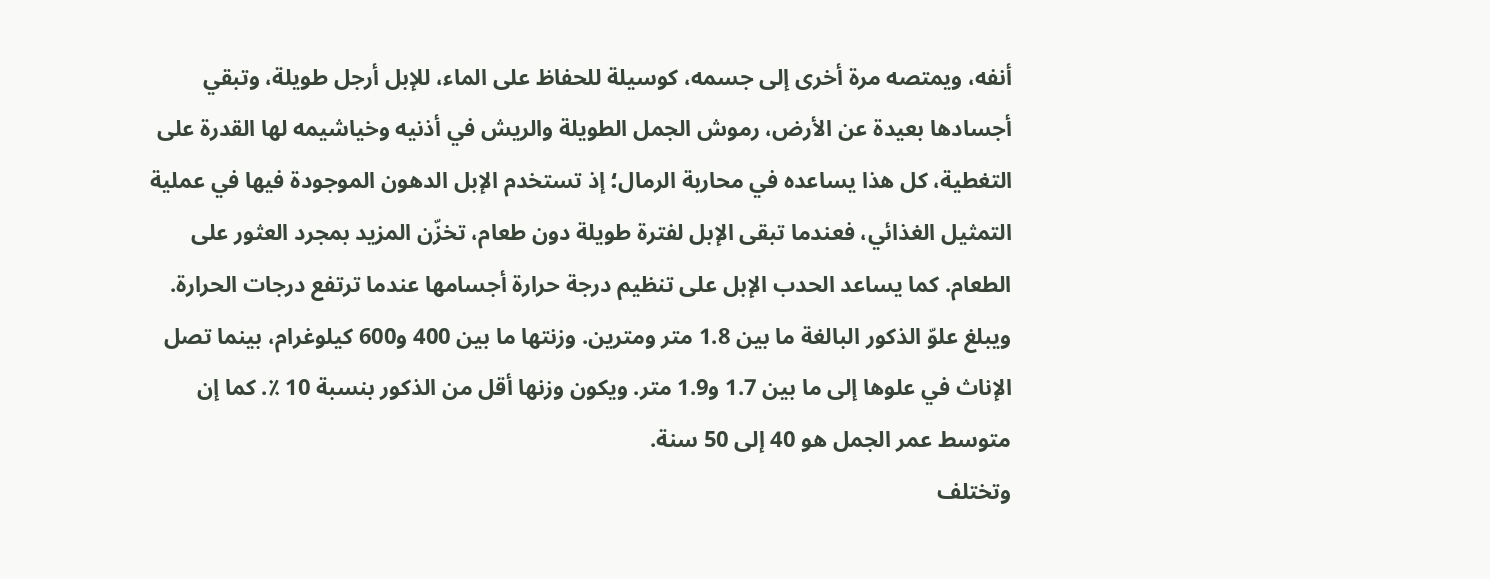أنفه، ويمتصه مرة أخرى إلى جسمه، كوسيلة للحفاظ على الماء، للإبل أرجل طويلة، وتبقي أجسادها بعيدة عن الأرض، رموش الجمل الطويلة والريش في أذنيه وخياشيمه لها القدرة على التغطية، كل هذا يساعده في محاربة الرمال؛ إذ تستخدم الإبل الدهون الموجودة فيها في عملية التمثيل الغذائي، فعندما تبقى الإبل لفترة طويلة دون طعام، تخزّن المزيد بمجرد العثور على الطعام. كما يساعد الحدب الإبل على تنظيم درجة حرارة أجسامها عندما ترتفع درجات الحرارة.
ويبلغ علوّ الذكور البالغة ما بين 1.8 متر ومترين. وزنتها ما بين 400 و600 كيلوغرام، بينما تصل الإناث في علوها إلى ما بين 1.7 و1.9 متر. ويكون وزنها أقل من الذكور بنسبة 10 ٪. كما إن متوسط عمر الجمل هو 40 إلى 50 سنة.
وتختلف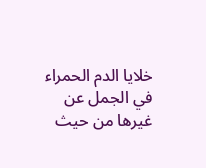خلايا الدم الحمراء في الجمل عن غيرها من حيث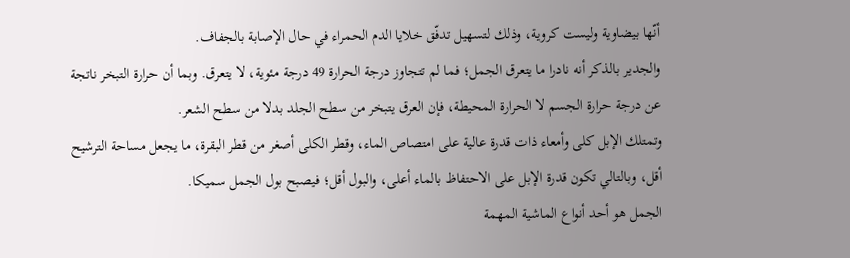أنّها بيضاوية وليست كروية، وذلك لتسهيل تدفّق خلايا الدم الحمراء في حال الإصابة بالجفاف.
والجدير بالذكر أنه نادرا ما يتعرق الجمل؛ فما لم تتجاوز درجة الحرارة 49 درجة مئوية، لا يتعرق. وبما أن حرارة التبخر ناتجة عن درجة حرارة الجسم لا الحرارة المحيطة، فإن العرق يتبخر من سطح الجلد بدلا من سطح الشعر.
وتمتلك الإبل كلى وأمعاء ذات قدرة عالية على امتصاص الماء، وقطر الكلى أصغر من قطر البقرة، ما يجعل مساحة الترشيح أقل، وبالتالي تكون قدرة الإبل على الاحتفاظ بالماء أعلى، والبول أقل؛ فيصبح بول الجمل سميكا.
الجمل هو أحد أنواع الماشية المهمة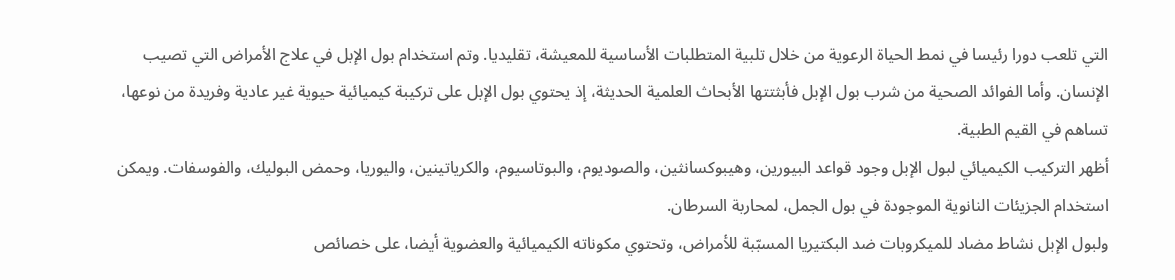التي تلعب دورا رئيسا في نمط الحياة الرعوية من خلال تلبية المتطلبات الأساسية للمعيشة، تقليديا. وتم استخدام بول الإبل في علاج الأمراض التي تصيب الإنسان. وأما الفوائد الصحية من شرب بول الإبل فأبثتتها الأبحاث العلمية الحديثة، إذ يحتوي بول الإبل على تركيبة كيميائية حيوية غير عادية وفريدة من نوعها، تساهم في القيم الطبية.
أظهر التركيب الكيميائي لبول الإبل وجود قواعد البيورين، وهيبوكسانثين، والصوديوم، والبوتاسيوم، والكرياتينين، واليوريا، وحمض البوليك، والفوسفات. ويمكن استخدام الجزيئات النانوية الموجودة في بول الجمل، لمحاربة السرطان.
ولبول الإبل نشاط مضاد للميكروبات ضد البكتيريا المسبّبة للأمراض، وتحتوي مكوناته الكيميائية والعضوية أيضا، على خصائص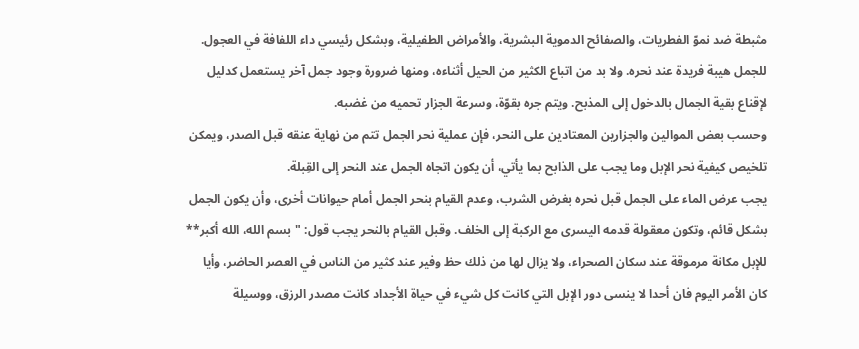مثبطة ضد نموّ الفطريات، والصفائح الدموية البشرية، والأمراض الطفيلية، وبشكل رئيسي داء اللفافة في العجول.
للجمل هيبة فريدة عند نحره. ولا بد من اتباع الكثير من الحيل أثناءه، ومنها ضرورة وجود جمل آخر يستعمل كدليل لإقناع بقية الجمال بالدخول إلى المذبح. ويتم جره بقوّة، وسرعة الجزار تحميه من غضبه.
وحسب بعض الموالين والجزارين المعتادين على النحر، فإن عملية نحر الجمل تتم من نهاية عنقه قبل الصدر، ويمكن تلخيص كيفية نحر الإبل وما يجب على الذابح بما يأتي، أن يكون اتجاه الجمل عند النحر إلى القِبلة.
يجب عرض الماء على الجمل قبل نحره بغرض الشرب، وعدم القيام بنحر الجمل أمام حيوانات أخرى، وأن يكون الجمل بشكل قائم، وتكون معقولة قدمه اليسرى مع الركبة إلى الخلف. وقبل القيام بالنحر يجب قول: "بسم الله، الله أكبر**
للإبل مكانة مرموقة عند سكان الصحراء، ولا يزال لها من ذلك حظ وفير عند كثير من الناس في العصر الحاضر، وأيا كان الأمر اليوم فان أحدا لا ينسى دور الإبل التي كانت كل شيء في حياة الأجداد كانت مصدر الرزق، ووسيلة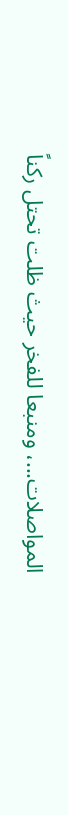المواصلات...، ومنبعا للفخر حيث ظلت تحتل ركناً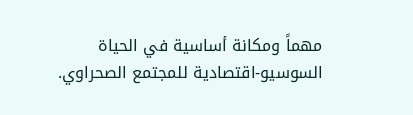مهماً ومكانة أساسية في الحياة السوسيو-اقتصادية للمجتمع الصحراوي.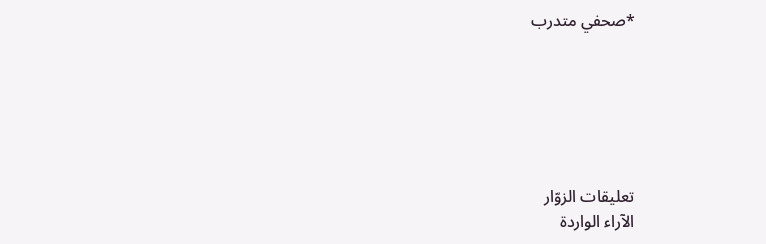*صحفي متدرب






تعليقات الزوّار
الآراء الواردة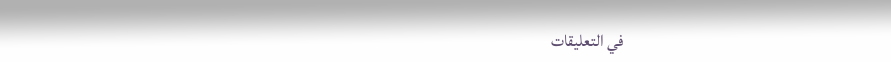في التعليقات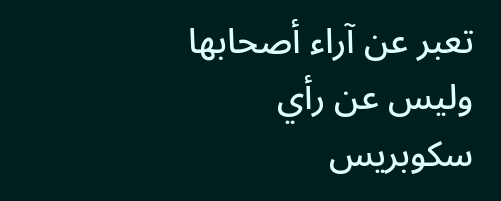تعبر عن آراء أصحابها وليس عن رأي سكوبريس